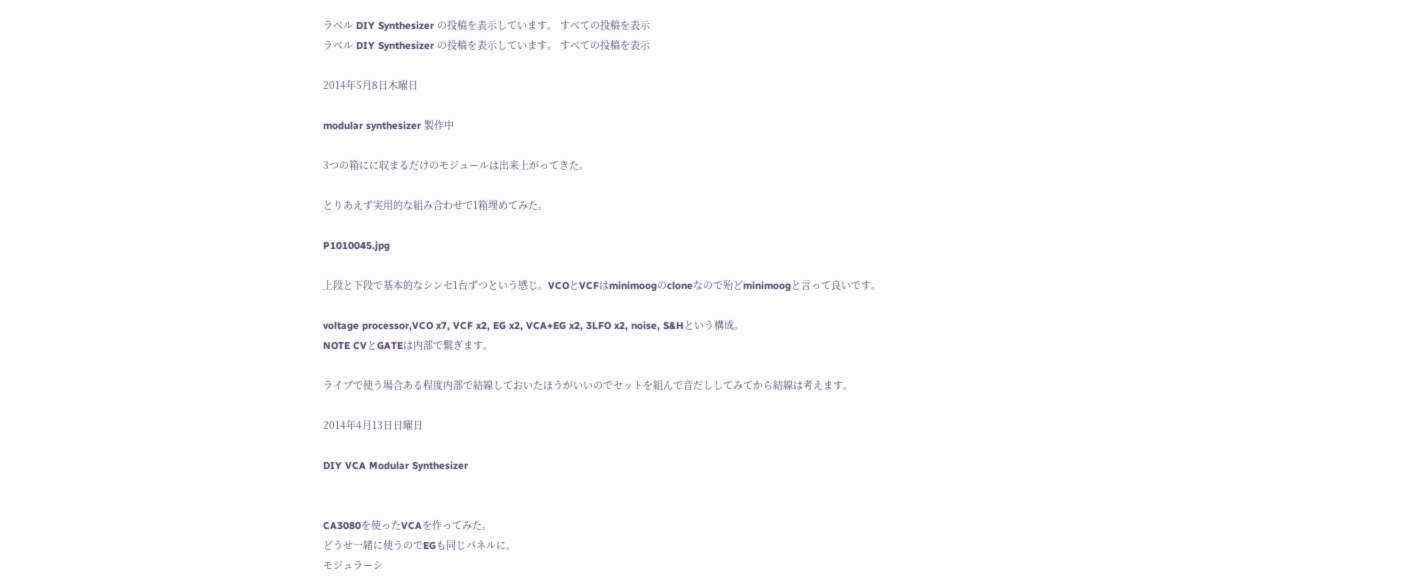ラベル DIY Synthesizer の投稿を表示しています。 すべての投稿を表示
ラベル DIY Synthesizer の投稿を表示しています。 すべての投稿を表示

2014年5月8日木曜日

modular synthesizer 製作中

3つの箱にに収まるだけのモジュールは出来上がってきた。

とりあえず実用的な組み合わせで1箱埋めてみた。

P1010045.jpg

上段と下段で基本的なシンセ1台ずつという感じ。VCOとVCFはminimoogのcloneなので殆どminimoogと言って良いです。

voltage processor,VCO x7, VCF x2, EG x2, VCA+EG x2, 3LFO x2, noise, S&Hという構成。
NOTE CVとGATEは内部で繋ぎます。

ライブで使う場合ある程度内部で結線しておいたほうがいいのでセットを組んで音だししてみてから結線は考えます。

2014年4月13日日曜日

DIY VCA Modular Synthesizer


CA3080を使ったVCAを作ってみた。
どうせ一緒に使うのでEGも同じパネルに。
モジュラーシ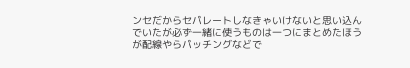ンセだからセパレートしなきゃいけないと思い込んでいたが必ず一緒に使うものは一つにまとめたほうが配線やらパッチングなどで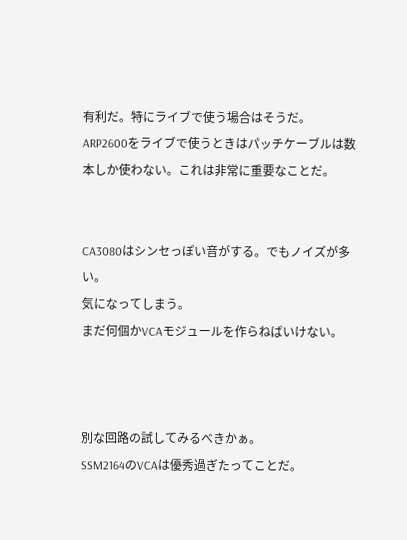有利だ。特にライブで使う場合はそうだ。
ARP2600をライブで使うときはパッチケーブルは数本しか使わない。これは非常に重要なことだ。


CA3080はシンセっぽい音がする。でもノイズが多い。
気になってしまう。
まだ何個かVCAモジュールを作らねばいけない。



別な回路の試してみるべきかぁ。
SSM2164のVCAは優秀過ぎたってことだ。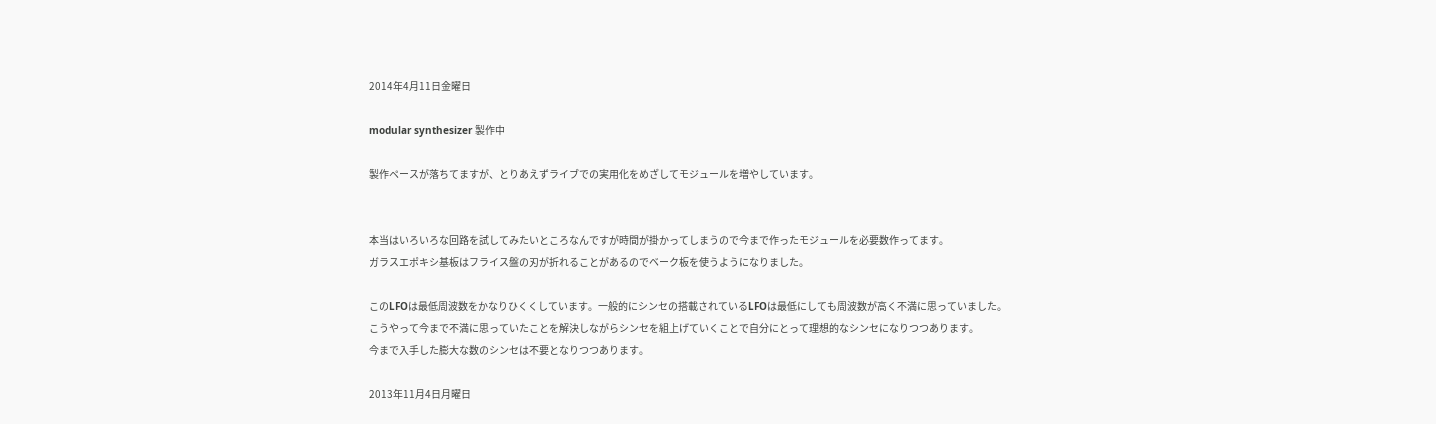2014年4月11日金曜日

modular synthesizer 製作中

製作ペースが落ちてますが、とりあえずライブでの実用化をめざしてモジュールを増やしています。


本当はいろいろな回路を試してみたいところなんですが時間が掛かってしまうので今まで作ったモジュールを必要数作ってます。
ガラスエポキシ基板はフライス盤の刃が折れることがあるのでベーク板を使うようになりました。

このLFOは最低周波数をかなりひくくしています。一般的にシンセの搭載されているLFOは最低にしても周波数が高く不満に思っていました。
こうやって今まで不満に思っていたことを解決しながらシンセを組上げていくことで自分にとって理想的なシンセになりつつあります。
今まで入手した膨大な数のシンセは不要となりつつあります。

2013年11月4日月曜日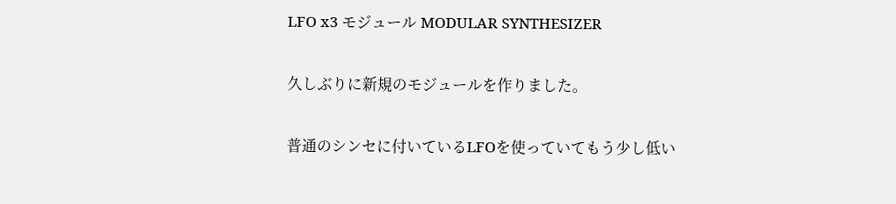LFO x3 モジュール MODULAR SYNTHESIZER

久しぶりに新規のモジュールを作りました。

普通のシンセに付いているLFOを使っていてもう少し低い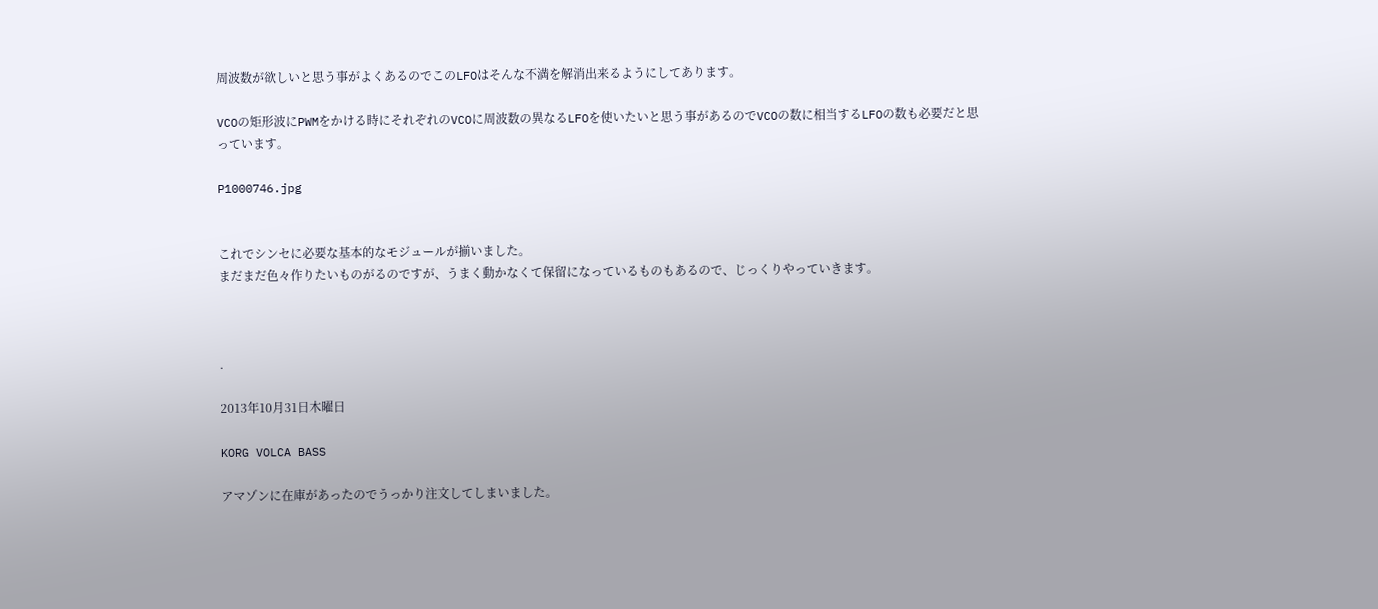周波数が欲しいと思う事がよくあるのでこのLFOはそんな不満を解消出来るようにしてあります。

VCOの矩形波にPWMをかける時にそれぞれのVCOに周波数の異なるLFOを使いたいと思う事があるのでVCOの数に相当するLFOの数も必要だと思っています。

P1000746.jpg


これでシンセに必要な基本的なモジュールが揃いました。
まだまだ色々作りたいものがるのですが、うまく動かなくて保留になっているものもあるので、じっくりやっていきます。



.

2013年10月31日木曜日

KORG VOLCA BASS

アマゾンに在庫があったのでうっかり注文してしまいました。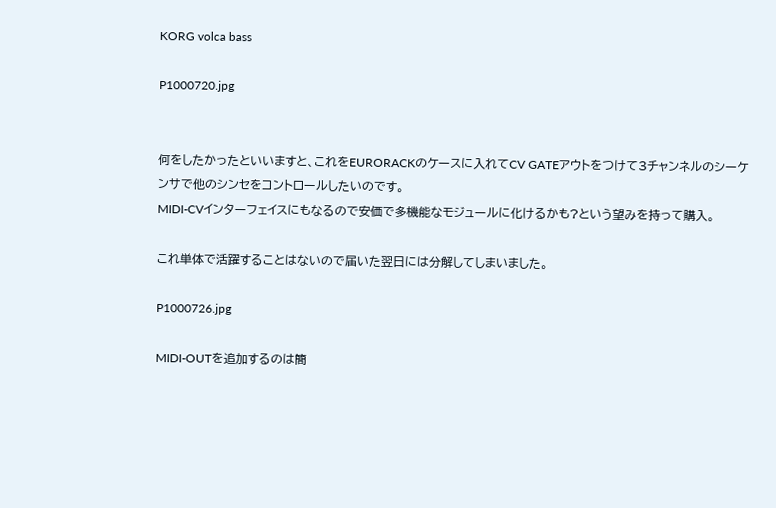KORG volca bass

P1000720.jpg


何をしたかったといいますと、これをEURORACKのケースに入れてCV GATEアウトをつけて3チャンネルのシーケンサで他のシンセをコントロールしたいのです。
MIDI-CVインターフェイスにもなるので安価で多機能なモジュールに化けるかも?という望みを持って購入。

これ単体で活躍することはないので届いた翌日には分解してしまいました。

P1000726.jpg

MIDI-OUTを追加するのは簡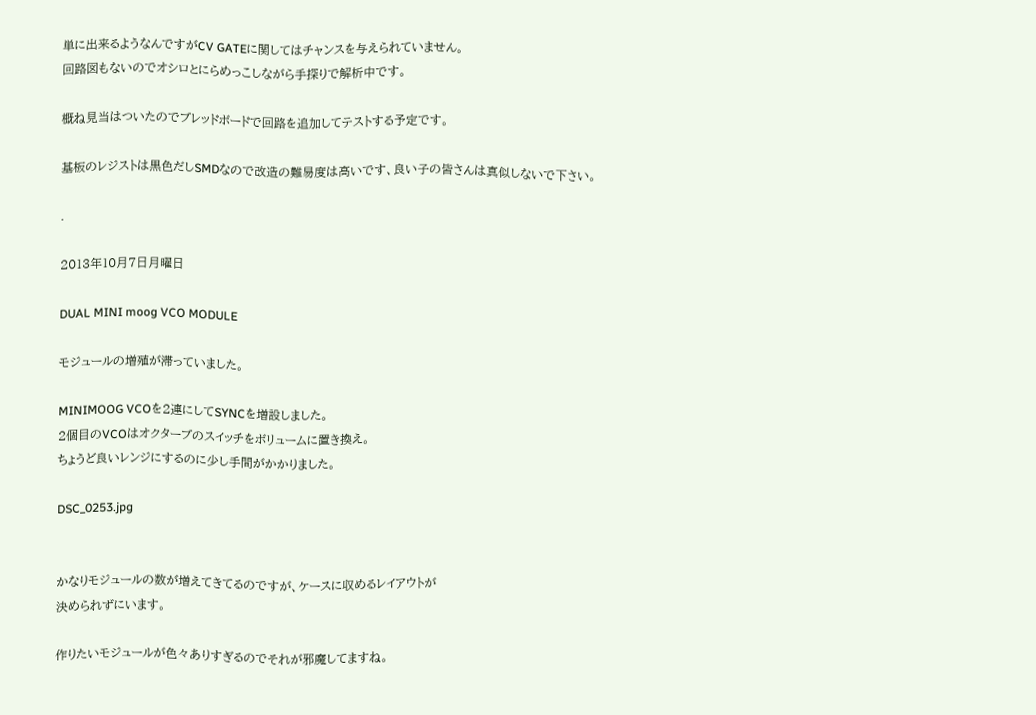単に出来るようなんですがCV GATEに関してはチャンスを与えられていません。
回路図もないのでオシロとにらめっこしながら手探りで解析中です。

概ね見当はついたのでブレッドボードで回路を追加してテストする予定です。

基板のレジストは黒色だしSMDなので改造の難易度は高いです、良い子の皆さんは真似しないで下さい。

.

2013年10月7日月曜日

DUAL MINI moog VCO MODULE

モジュールの増殖が滞っていました。

MINIMOOG VCOを2連にしてSYNCを増設しました。
2個目のVCOはオクターブのスイッチをボリュームに置き換え。
ちょうど良いレンジにするのに少し手間がかかりました。

DSC_0253.jpg


かなりモジュールの数が増えてきてるのですが、ケースに収めるレイアウトが
決められずにいます。

作りたいモジュールが色々ありすぎるのでそれが邪魔してますね。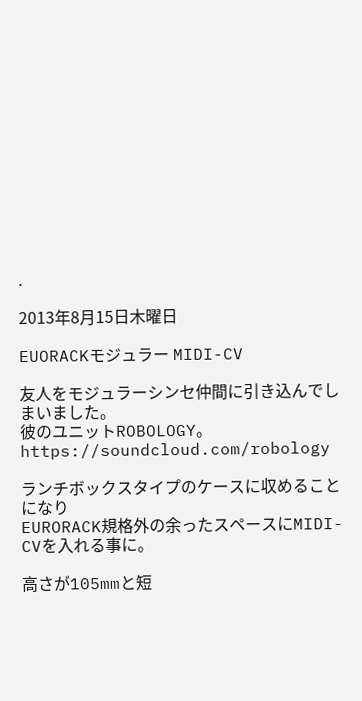.

2013年8月15日木曜日

EUORACKモジュラー MIDI-CV

友人をモジュラーシンセ仲間に引き込んでしまいました。
彼のユニットROBOLOGY。 https://soundcloud.com/robology

ランチボックスタイプのケースに収めることになり
EURORACK規格外の余ったスペースにMIDI-CVを入れる事に。

高さが105mmと短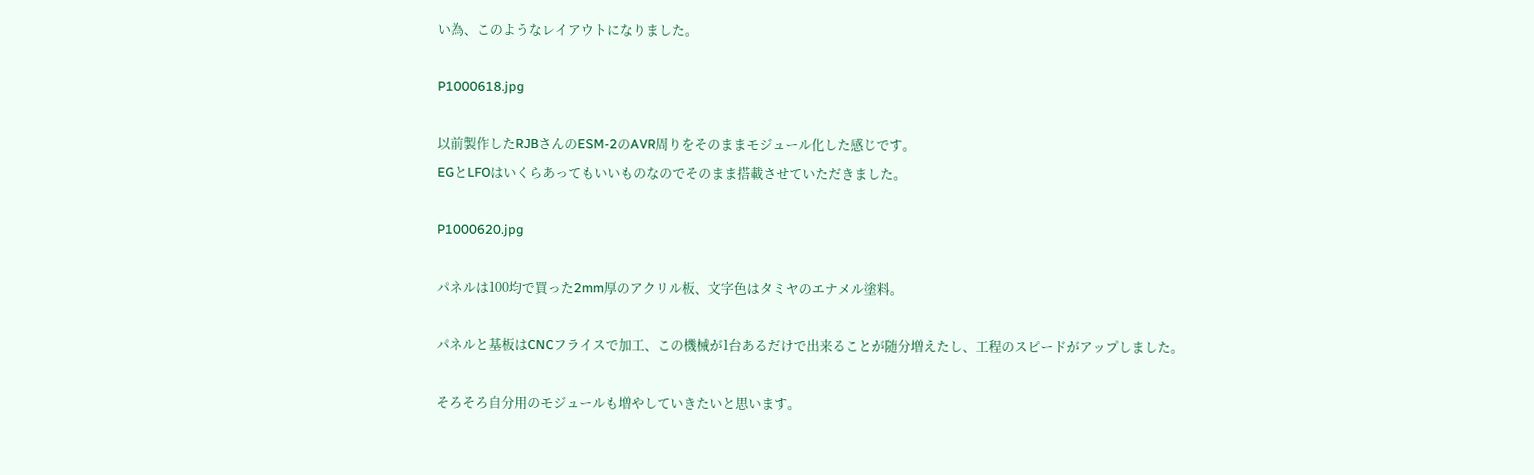い為、このようなレイアウトになりました。

P1000618.jpg

以前製作したRJBさんのESM-2のAVR周りをそのままモジュール化した感じです。
EGとLFOはいくらあってもいいものなのでそのまま搭載させていただきました。

P1000620.jpg

パネルは100均で買った2mm厚のアクリル板、文字色はタミヤのエナメル塗料。

パネルと基板はCNCフライスで加工、この機械が1台あるだけで出来ることが随分増えたし、工程のスピードがアップしました。

そろそろ自分用のモジュールも増やしていきたいと思います。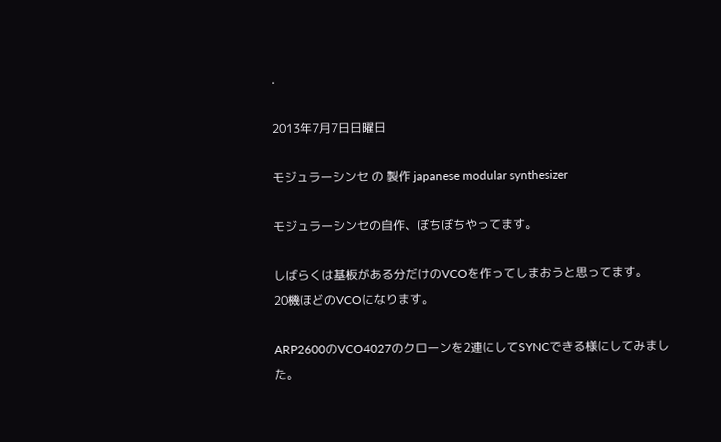.

2013年7月7日日曜日

モジュラーシンセ の 製作 japanese modular synthesizer

モジュラーシンセの自作、ぼちぼちやってます。

しばらくは基板がある分だけのVCOを作ってしまおうと思ってます。
20機ほどのVCOになります。

ARP2600のVCO4027のクローンを2連にしてSYNCできる様にしてみました。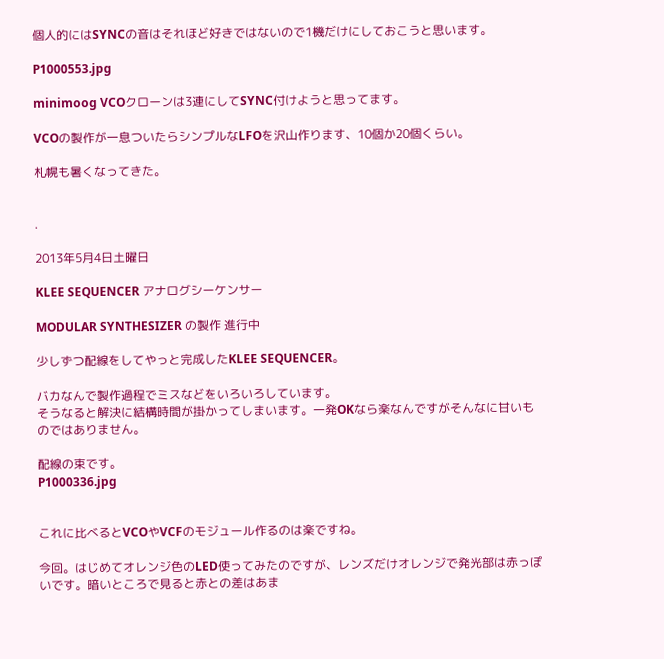個人的にはSYNCの音はそれほど好きではないので1機だけにしておこうと思います。

P1000553.jpg

minimoog VCOクローンは3連にしてSYNC付けようと思ってます。

VCOの製作が一息ついたらシンプルなLFOを沢山作ります、10個か20個くらい。

札幌も暑くなってきた。


.

2013年5月4日土曜日

KLEE SEQUENCER アナログシーケンサー

MODULAR SYNTHESIZER の製作 進行中

少しずつ配線をしてやっと完成したKLEE SEQUENCER。

バカなんで製作過程でミスなどをいろいろしています。
そうなると解決に結構時間が掛かってしまいます。一発OKなら楽なんですがそんなに甘いものではありません。

配線の束です。
P1000336.jpg


これに比べるとVCOやVCFのモジュール作るのは楽ですね。

今回。はじめてオレンジ色のLED使ってみたのですが、レンズだけオレンジで発光部は赤っぽいです。暗いところで見ると赤との差はあま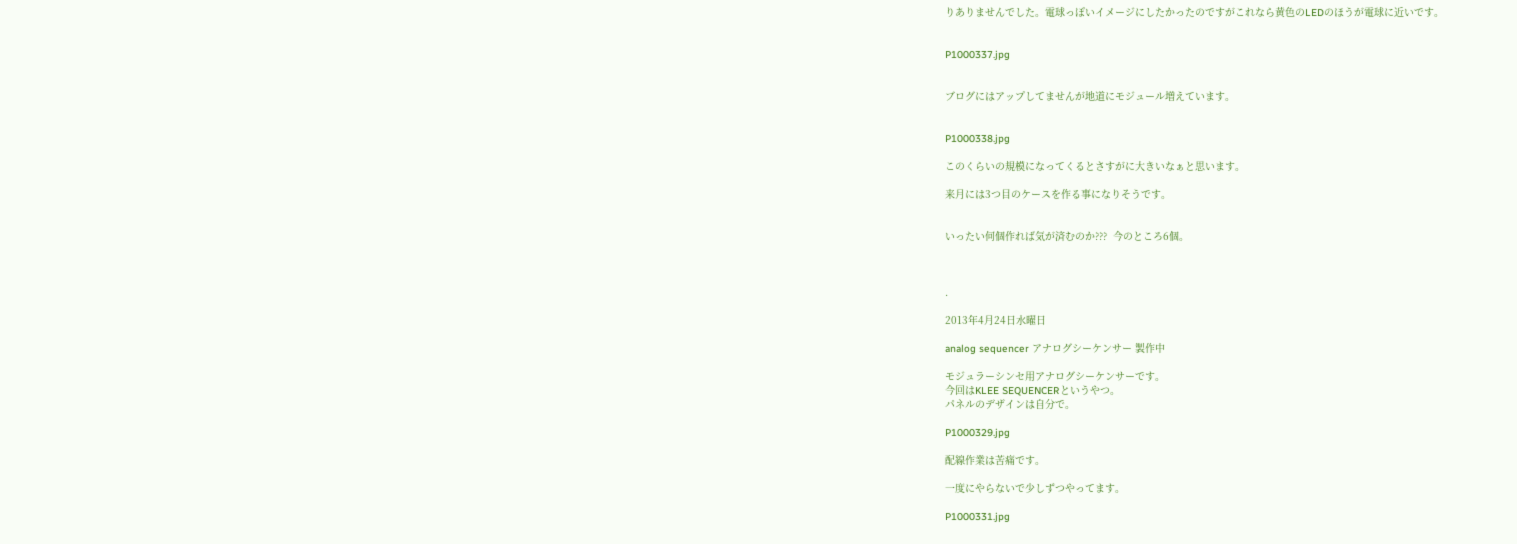りありませんでした。電球っぽいイメージにしたかったのですがこれなら黄色のLEDのほうが電球に近いです。


P1000337.jpg


ブログにはアップしてませんが地道にモジュール増えています。


P1000338.jpg

このくらいの規模になってくるとさすがに大きいなぁと思います。

来月には3つ目のケースを作る事になりそうです。


いったい何個作れば気が済むのか???  今のところ6個。



.

2013年4月24日水曜日

analog sequencer アナログシーケンサー 製作中

モジュラーシンセ用アナログシーケンサーです。
今回はKLEE SEQUENCERというやつ。
パネルのデザインは自分で。

P1000329.jpg

配線作業は苦痛です。

一度にやらないで少しずつやってます。

P1000331.jpg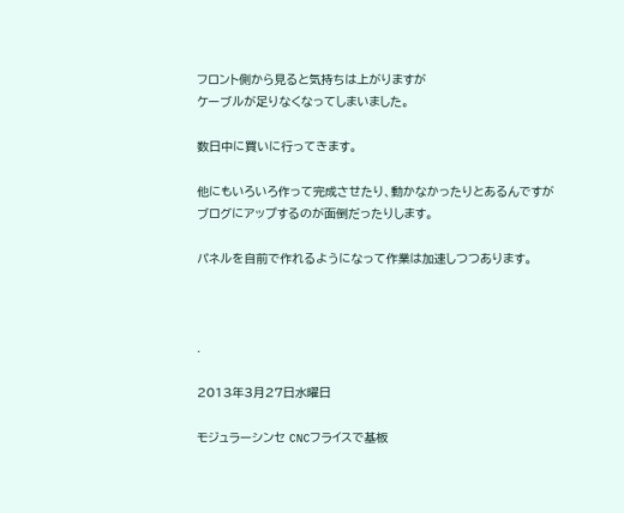フロント側から見ると気持ちは上がりますが
ケーブルが足りなくなってしまいました。

数日中に買いに行ってきます。

他にもいろいろ作って完成させたり、動かなかったりとあるんですが
ブログにアップするのが面倒だったりします。

パネルを自前で作れるようになって作業は加速しつつあります。



.

2013年3月27日水曜日

モジュラーシンセ CNCフライスで基板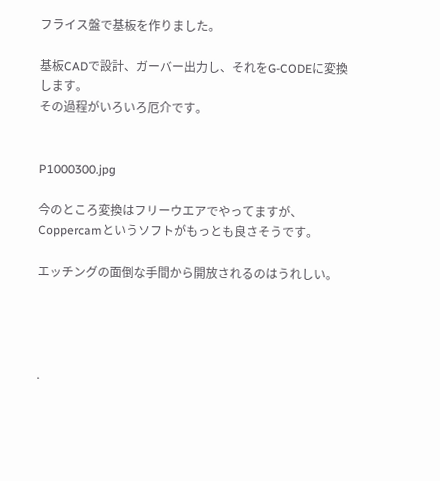フライス盤で基板を作りました。

基板CADで設計、ガーバー出力し、それをG-CODEに変換します。
その過程がいろいろ厄介です。


P1000300.jpg

今のところ変換はフリーウエアでやってますが、Coppercamというソフトがもっとも良さそうです。

エッチングの面倒な手間から開放されるのはうれしい。




.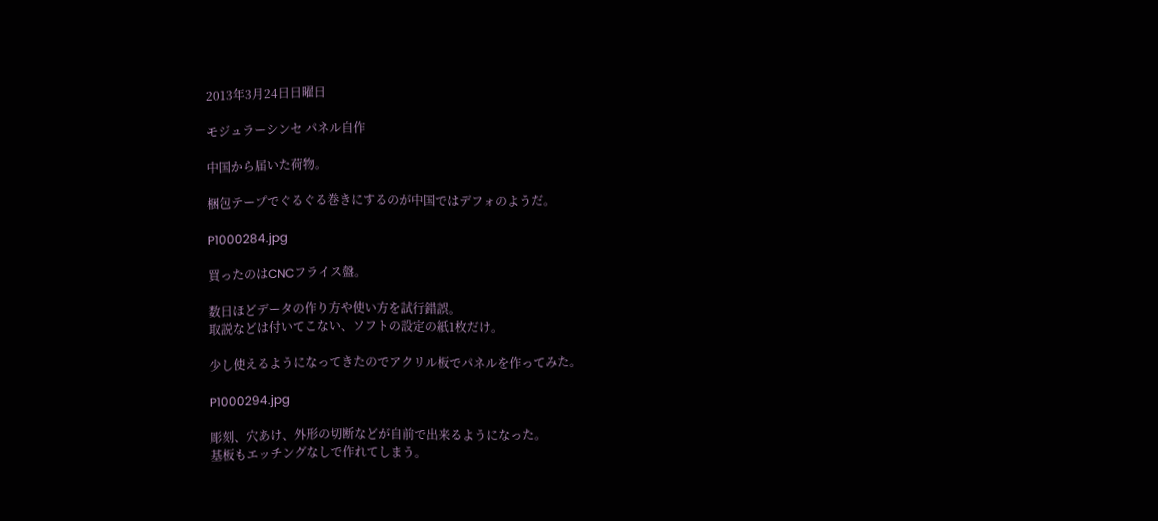2013年3月24日日曜日

モジュラーシンセ パネル自作

中国から届いた荷物。

梱包テープでぐるぐる巻きにするのが中国ではデフォのようだ。

P1000284.jpg

買ったのはCNCフライス盤。

数日ほどデータの作り方や使い方を試行錯誤。
取説などは付いてこない、ソフトの設定の紙1枚だけ。

少し使えるようになってきたのでアクリル板でパネルを作ってみた。

P1000294.jpg

彫刻、穴あけ、外形の切断などが自前で出来るようになった。
基板もエッチングなしで作れてしまう。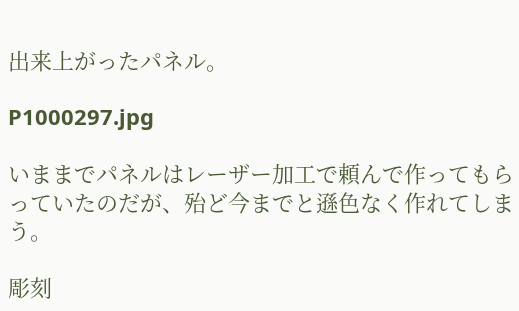出来上がったパネル。

P1000297.jpg

いままでパネルはレーザー加工で頼んで作ってもらっていたのだが、殆ど今までと遜色なく作れてしまう。

彫刻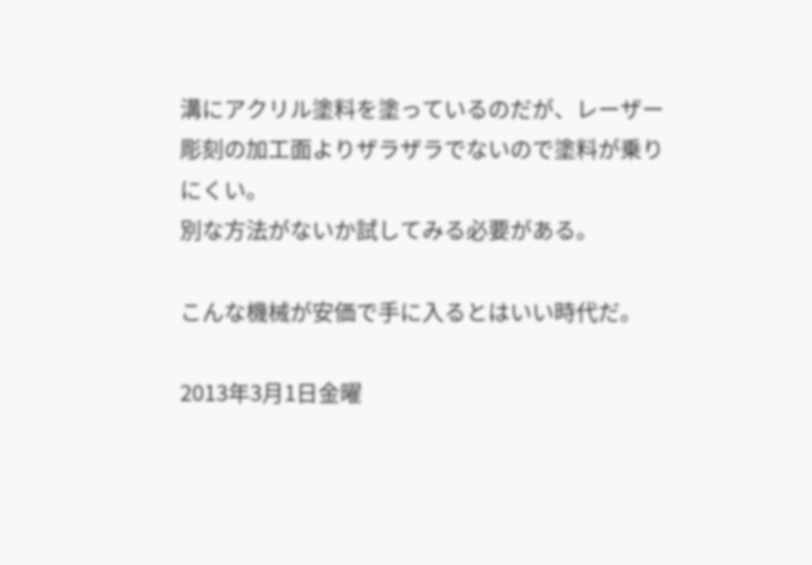溝にアクリル塗料を塗っているのだが、レーザー彫刻の加工面よりザラザラでないので塗料が乗りにくい。
別な方法がないか試してみる必要がある。

こんな機械が安価で手に入るとはいい時代だ。

2013年3月1日金曜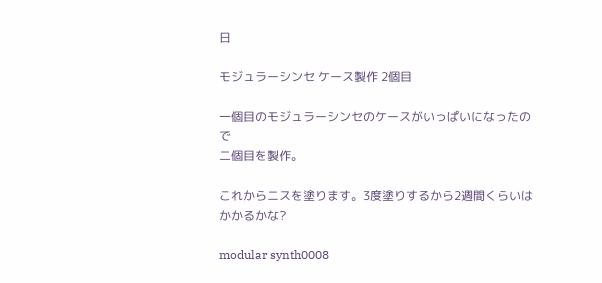日

モジュラーシンセ ケース製作 2個目

一個目のモジュラーシンセのケースがいっぱいになったので
二個目を製作。

これからニスを塗ります。3度塗りするから2週間くらいはかかるかな?

modular synth0008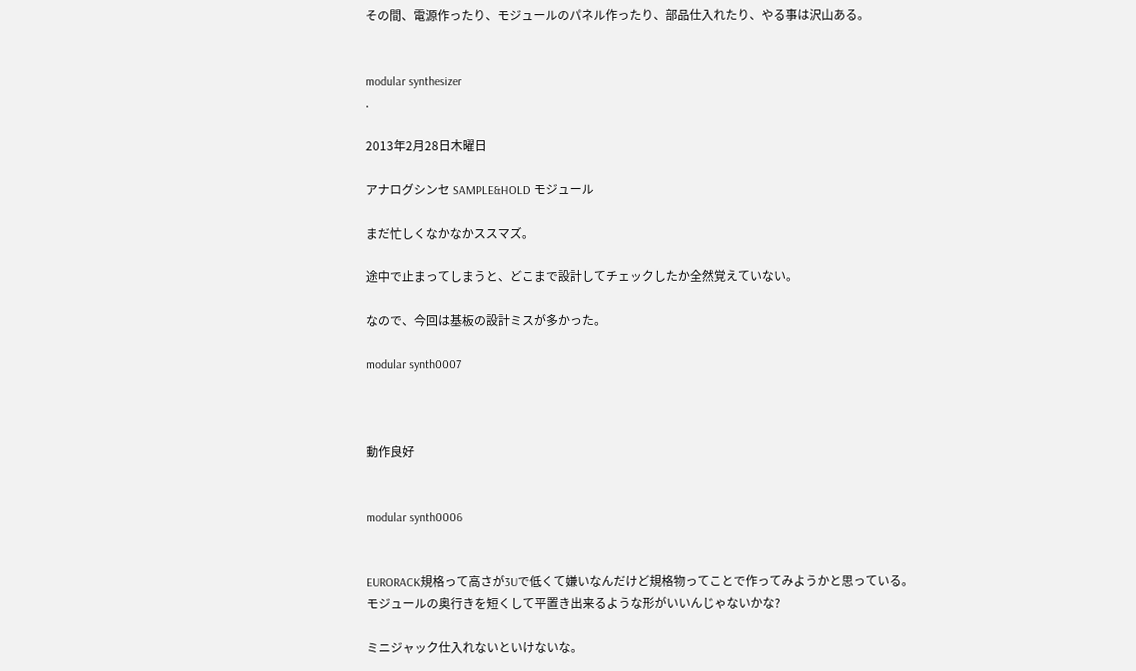その間、電源作ったり、モジュールのパネル作ったり、部品仕入れたり、やる事は沢山ある。


modular synthesizer
.

2013年2月28日木曜日

アナログシンセ SAMPLE&HOLD モジュール

まだ忙しくなかなかススマズ。

途中で止まってしまうと、どこまで設計してチェックしたか全然覚えていない。

なので、今回は基板の設計ミスが多かった。

modular synth0007



動作良好


modular synth0006


EURORACK規格って高さが3Uで低くて嫌いなんだけど規格物ってことで作ってみようかと思っている。
モジュールの奥行きを短くして平置き出来るような形がいいんじゃないかな?

ミニジャック仕入れないといけないな。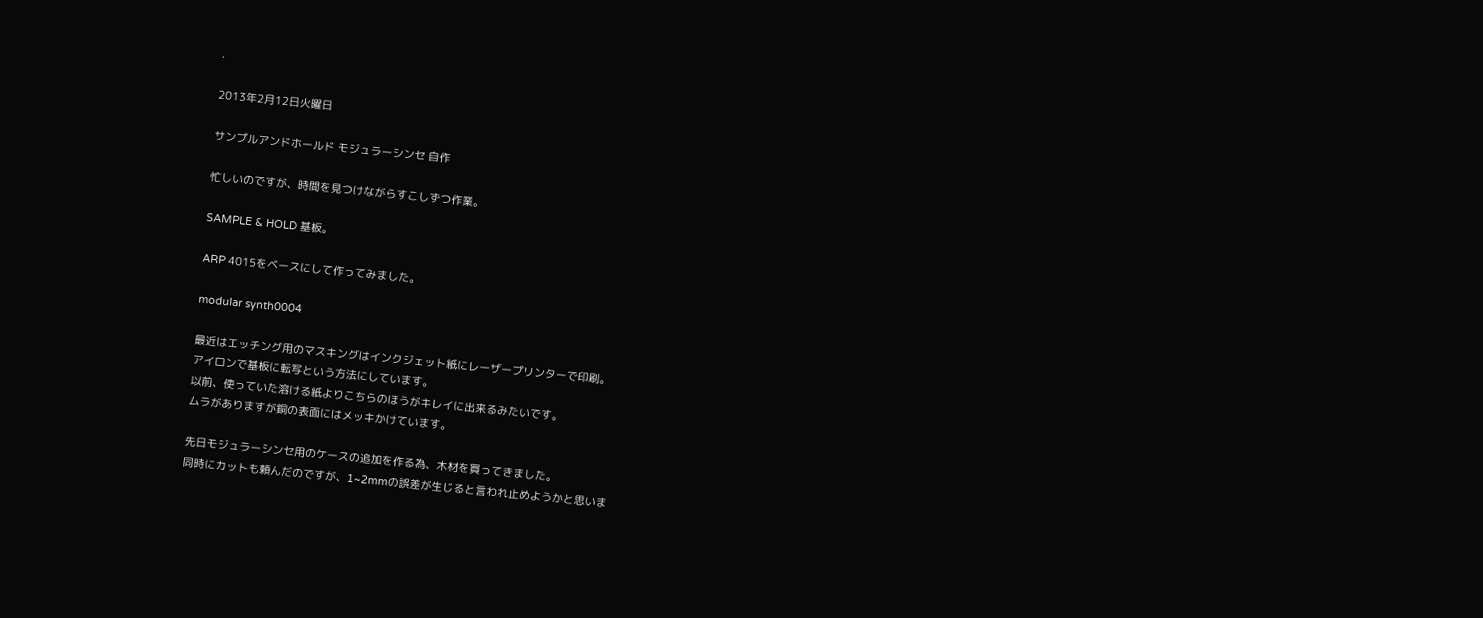.

2013年2月12日火曜日

サンプルアンドホールド モジュラーシンセ 自作

忙しいのですが、時間を見つけながらすこしずつ作業。

SAMPLE & HOLD 基板。

ARP 4015をベースにして作ってみました。

modular synth0004

最近はエッチング用のマスキングはインクジェット紙にレーザープリンターで印刷。
アイロンで基板に転写という方法にしています。
以前、使っていた溶ける紙よりこちらのほうがキレイに出来るみたいです。
ムラがありますが銅の表面にはメッキかけています。

先日モジュラーシンセ用のケースの追加を作る為、木材を買ってきました。
同時にカットも頼んだのですが、1~2mmの誤差が生じると言われ止めようかと思いま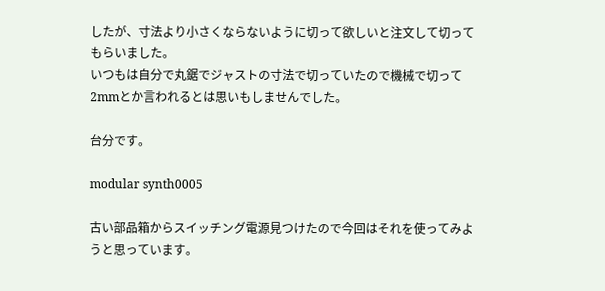したが、寸法より小さくならないように切って欲しいと注文して切ってもらいました。
いつもは自分で丸鋸でジャストの寸法で切っていたので機械で切って2mmとか言われるとは思いもしませんでした。

台分です。

modular synth0005

古い部品箱からスイッチング電源見つけたので今回はそれを使ってみようと思っています。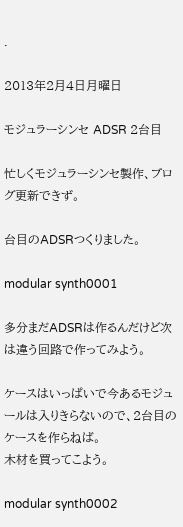.

2013年2月4日月曜日

モジュラーシンセ ADSR 2台目

忙しくモジュラーシンセ製作、ブログ更新できず。

台目のADSRつくりました。

modular synth0001

多分まだADSRは作るんだけど次は違う回路で作ってみよう。

ケースはいっぱいで今あるモジュールは入りきらないので、2台目のケースを作らねば。
木材を買ってこよう。

modular synth0002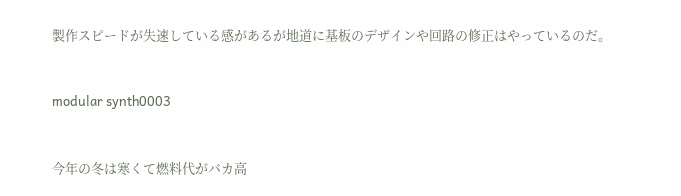製作スピードが失速している感があるが地道に基板のデザインや回路の修正はやっているのだ。


modular synth0003


今年の冬は寒くて燃料代がバカ高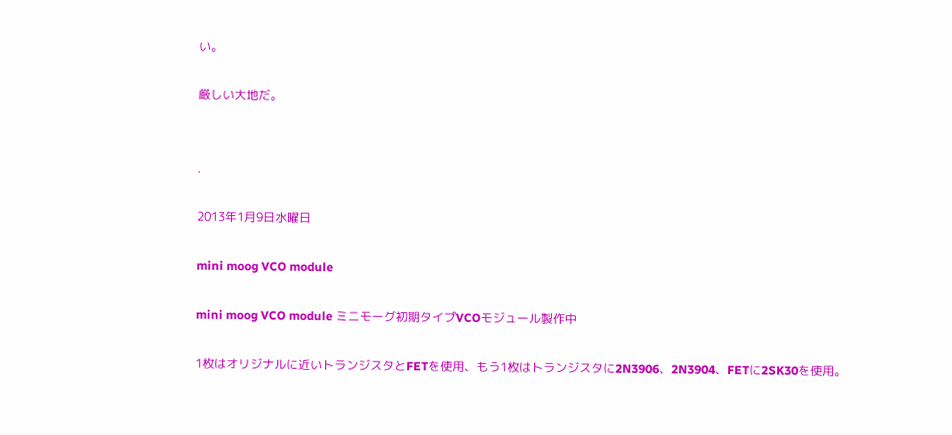い。

厳しい大地だ。


.

2013年1月9日水曜日

mini moog VCO module

mini moog VCO module ミニモーグ初期タイプVCOモジュール製作中

1枚はオリジナルに近いトランジスタとFETを使用、もう1枚はトランジスタに2N3906、2N3904、FETに2SK30を使用。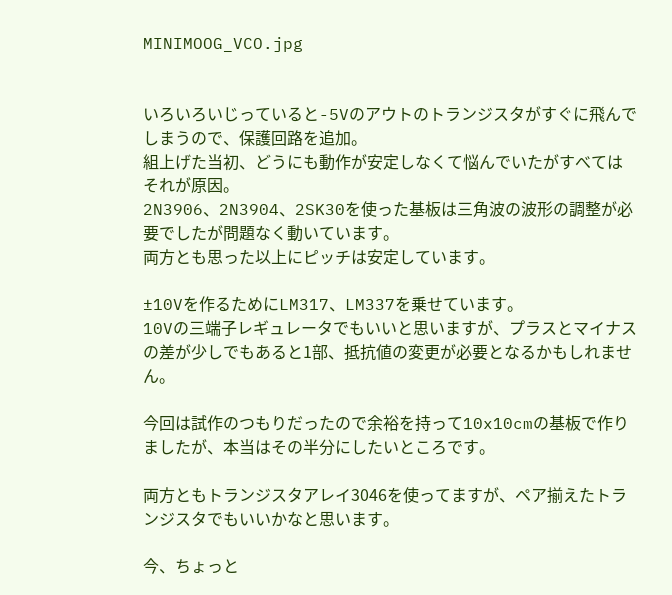MINIMOOG_VCO.jpg


いろいろいじっていると-5Vのアウトのトランジスタがすぐに飛んでしまうので、保護回路を追加。
組上げた当初、どうにも動作が安定しなくて悩んでいたがすべてはそれが原因。
2N3906、2N3904、2SK30を使った基板は三角波の波形の調整が必要でしたが問題なく動いています。
両方とも思った以上にピッチは安定しています。

±10Vを作るためにLM317、LM337を乗せています。
10Vの三端子レギュレータでもいいと思いますが、プラスとマイナスの差が少しでもあると1部、抵抗値の変更が必要となるかもしれません。

今回は試作のつもりだったので余裕を持って10x10cmの基板で作りましたが、本当はその半分にしたいところです。

両方ともトランジスタアレイ3046を使ってますが、ペア揃えたトランジスタでもいいかなと思います。

今、ちょっと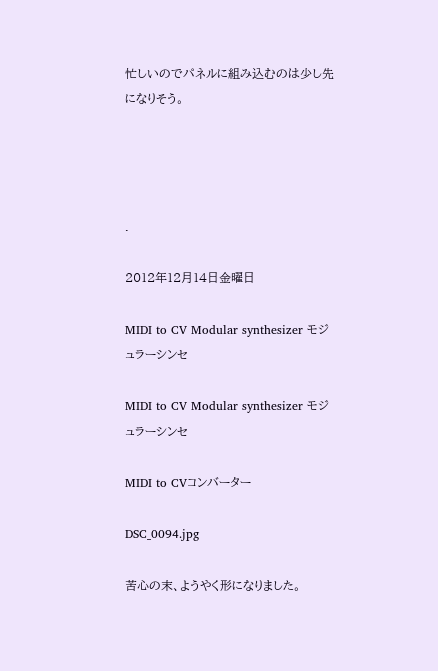忙しいのでパネルに組み込むのは少し先になりそう。




.

2012年12月14日金曜日

MIDI to CV Modular synthesizer モジュラーシンセ

MIDI to CV Modular synthesizer モジュラーシンセ

MIDI to CVコンバーター

DSC_0094.jpg

苦心の末、ようやく形になりました。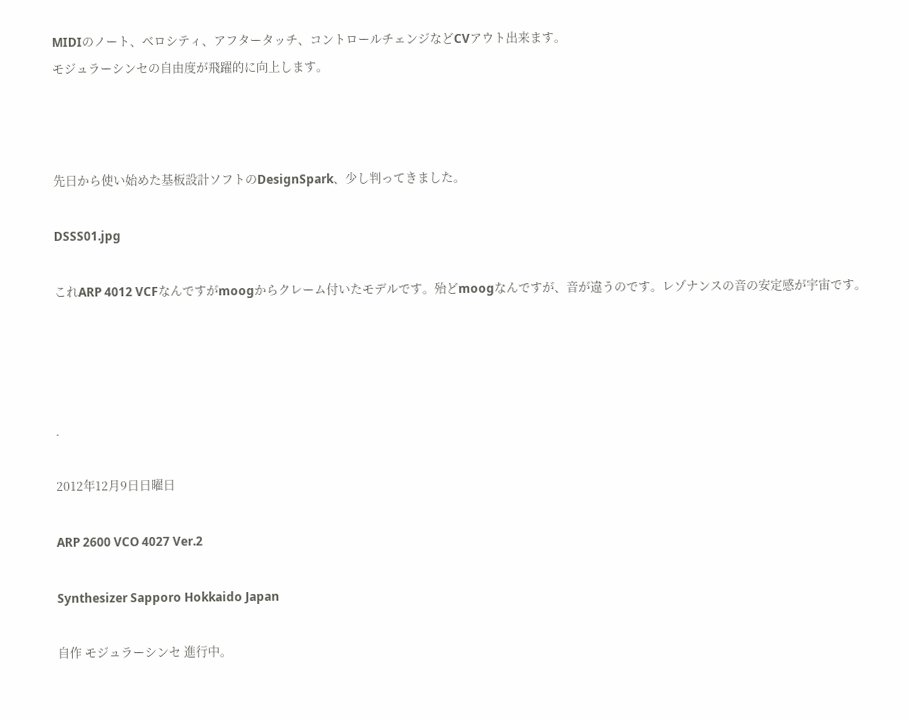MIDIのノート、ベロシティ、アフタータッチ、コントロールチェンジなどCVアウト出来ます。
モジュラーシンセの自由度が飛躍的に向上します。



先日から使い始めた基板設計ソフトのDesignSpark、少し判ってきました。

DSSS01.jpg

これARP 4012 VCFなんですがmoogからクレーム付いたモデルです。殆どmoogなんですが、音が違うのです。レゾナンスの音の安定感が宇宙です。




.

2012年12月9日日曜日

ARP 2600 VCO 4027 Ver.2

Synthesizer Sapporo Hokkaido Japan

自作 モジュラーシンセ 進行中。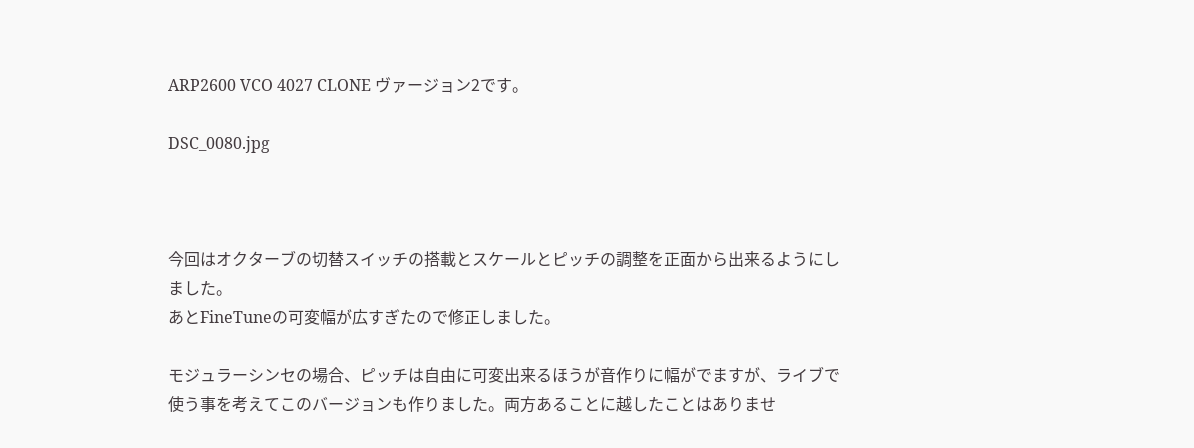ARP2600 VCO 4027 CLONE ヴァージョン2です。

DSC_0080.jpg



今回はオクターブの切替スイッチの搭載とスケールとピッチの調整を正面から出来るようにしました。
あとFineTuneの可変幅が広すぎたので修正しました。

モジュラーシンセの場合、ピッチは自由に可変出来るほうが音作りに幅がでますが、ライブで使う事を考えてこのバージョンも作りました。両方あることに越したことはありませ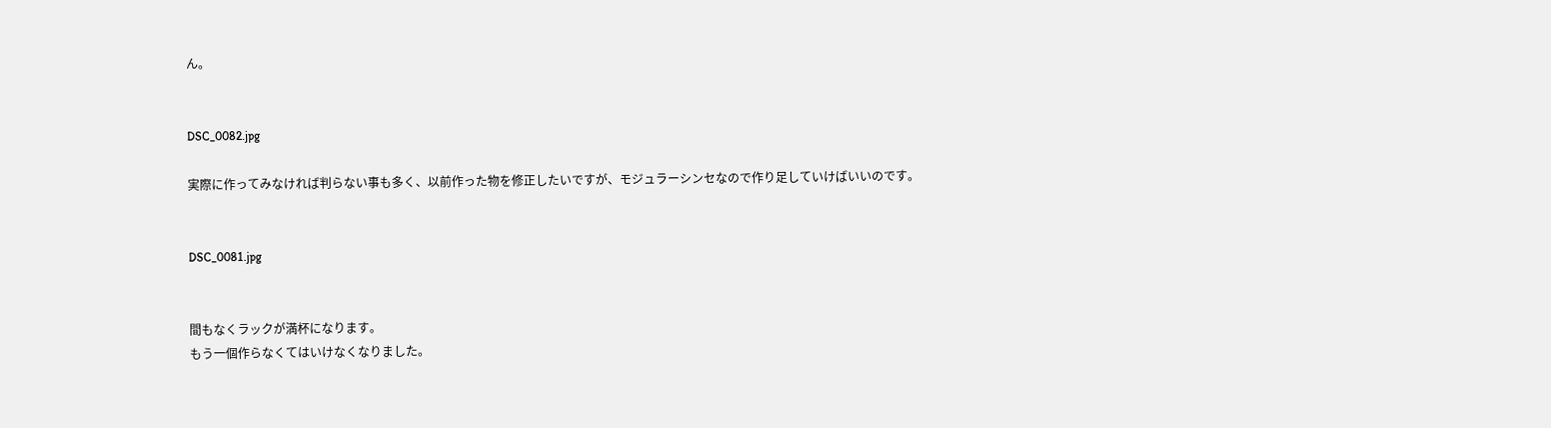ん。


DSC_0082.jpg

実際に作ってみなければ判らない事も多く、以前作った物を修正したいですが、モジュラーシンセなので作り足していけばいいのです。


DSC_0081.jpg


間もなくラックが満杯になります。
もう一個作らなくてはいけなくなりました。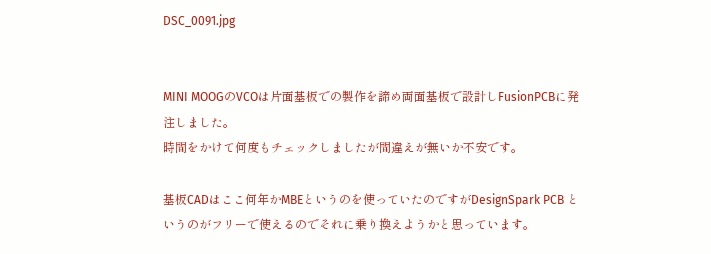DSC_0091.jpg


MINI MOOGのVCOは片面基板での製作を諦め両面基板で設計しFusionPCBに発注しました。
時間をかけて何度もチェックしましたが間違えが無いか不安です。

基板CADはここ何年かMBEというのを使っていたのですがDesignSpark PCB というのがフリーで使えるのでそれに乗り換えようかと思っています。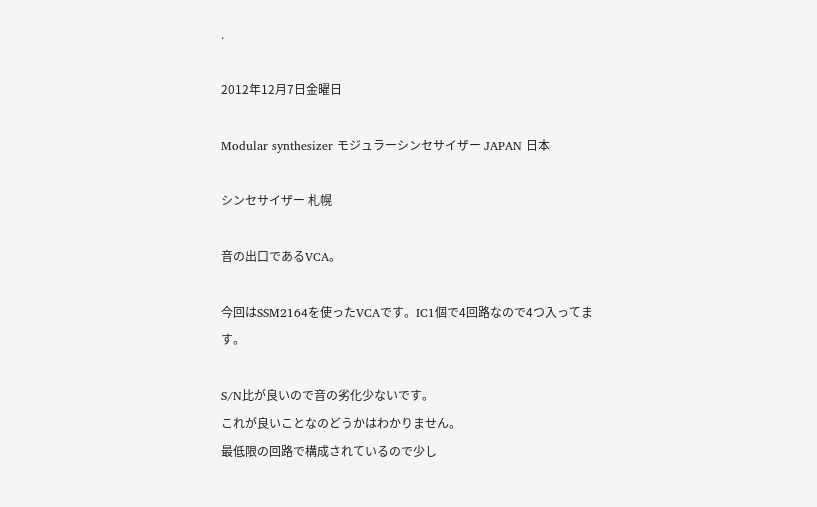.

2012年12月7日金曜日

Modular synthesizer モジュラーシンセサイザー JAPAN 日本

シンセサイザー 札幌

音の出口であるVCA。

今回はSSM2164を使ったVCAです。IC1個で4回路なので4つ入ってます。

S/N比が良いので音の劣化少ないです。
これが良いことなのどうかはわかりません。
最低限の回路で構成されているので少し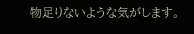物足りないような気がします。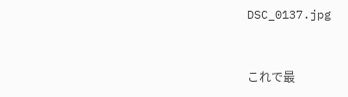DSC_0137.jpg


これで最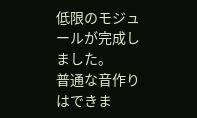低限のモジュールが完成しました。
普通な音作りはできま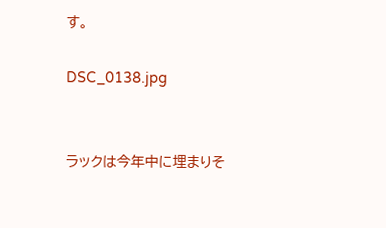す。

DSC_0138.jpg


ラックは今年中に埋まりそ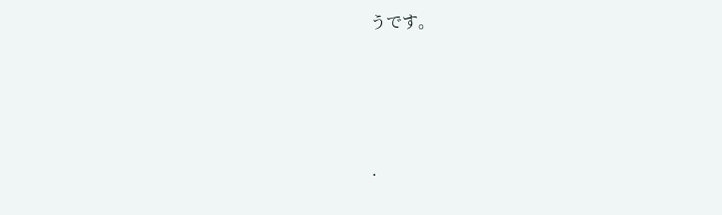うです。






.